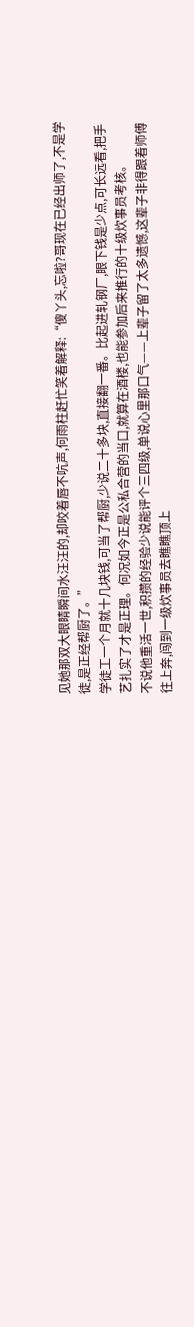见她那双大眼睛瞬间水汪汪的,却咬着唇不吭声,何雨柱赶忙笑着解释:“傻丫头,忘啦?哥现在已经出师了,不是学徒,是正经帮厨了。”
学徒工一个月就十几块钱,可当了帮厨,少说二十多块,直接翻一番。比起进轧钢厂,眼下钱是少点,可长远看,把手艺扎实了才是正理。何况如今正是公私合营的当口,就算在酒楼,也能参加后来推行的十级炊事员考核。
不说他重活一世,积攒的经验少说能评个三四级,单说心里那口气——上辈子留了太多遗憾,这辈子非得跟着师傅往上奔,闯到一级炊事员去瞧瞧顶上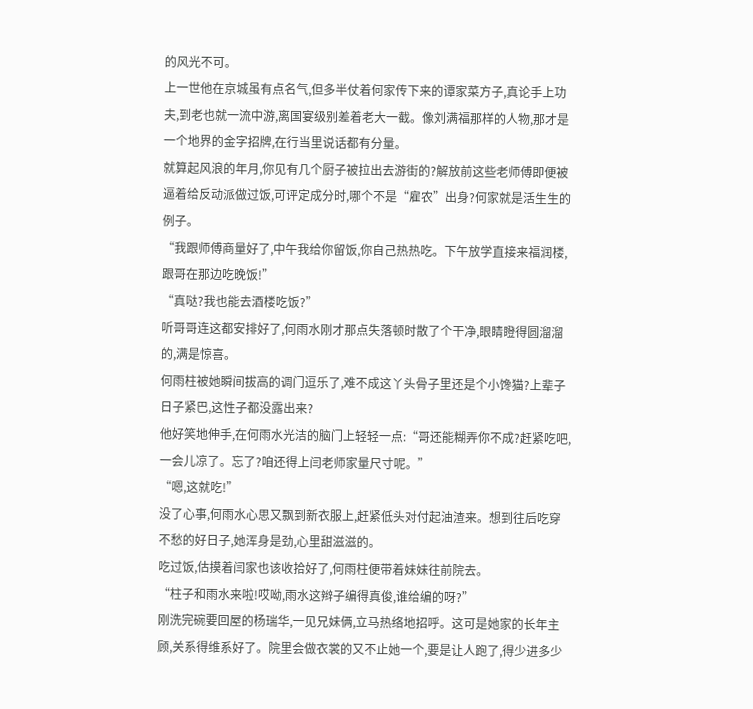的风光不可。
上一世他在京城虽有点名气,但多半仗着何家传下来的谭家菜方子,真论手上功夫,到老也就一流中游,离国宴级别差着老大一截。像刘满福那样的人物,那才是一个地界的金字招牌,在行当里说话都有分量。
就算起风浪的年月,你见有几个厨子被拉出去游街的?解放前这些老师傅即便被逼着给反动派做过饭,可评定成分时,哪个不是“雇农”出身?何家就是活生生的例子。
“我跟师傅商量好了,中午我给你留饭,你自己热热吃。下午放学直接来福润楼,跟哥在那边吃晚饭!”
“真哒?我也能去酒楼吃饭?”
听哥哥连这都安排好了,何雨水刚才那点失落顿时散了个干净,眼睛瞪得圆溜溜的,满是惊喜。
何雨柱被她瞬间拔高的调门逗乐了,难不成这丫头骨子里还是个小馋猫?上辈子日子紧巴,这性子都没露出来?
他好笑地伸手,在何雨水光洁的脑门上轻轻一点:“哥还能糊弄你不成?赶紧吃吧,一会儿凉了。忘了?咱还得上闫老师家量尺寸呢。”
“嗯,这就吃!”
没了心事,何雨水心思又飘到新衣服上,赶紧低头对付起油渣来。想到往后吃穿不愁的好日子,她浑身是劲,心里甜滋滋的。
吃过饭,估摸着闫家也该收拾好了,何雨柱便带着妹妹往前院去。
“柱子和雨水来啦!哎呦,雨水这辫子编得真俊,谁给编的呀?”
刚洗完碗要回屋的杨瑞华,一见兄妹俩,立马热络地招呼。这可是她家的长年主顾,关系得维系好了。院里会做衣裳的又不止她一个,要是让人跑了,得少进多少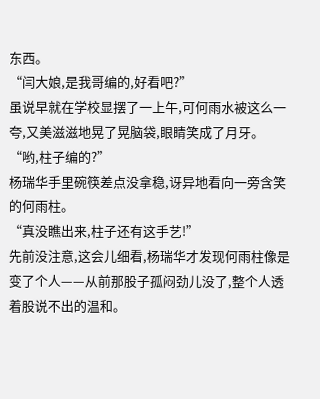东西。
“闫大娘,是我哥编的,好看吧?”
虽说早就在学校显摆了一上午,可何雨水被这么一夸,又美滋滋地晃了晃脑袋,眼睛笑成了月牙。
“哟,柱子编的?”
杨瑞华手里碗筷差点没拿稳,讶异地看向一旁含笑的何雨柱。
“真没瞧出来,柱子还有这手艺!”
先前没注意,这会儿细看,杨瑞华才发现何雨柱像是变了个人——从前那股子孤闷劲儿没了,整个人透着股说不出的温和。